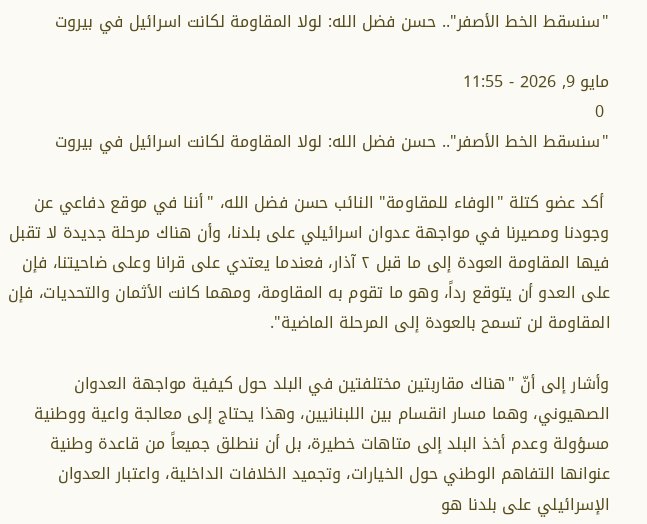"سنسقط الخط الأصفر".. حسن فضل الله: لولا المقاومة لكانت اسرائيل في بيروت

مايو 9, 2026 - 11:55
 0
"سنسقط الخط الأصفر".. حسن فضل الله: لولا المقاومة لكانت اسرائيل في بيروت

 أكد عضو كتلة "الوفاء للمقاومة" النائب حسن فضل الله، "أننا في موقع دفاعي عن وجودنا ومصيرنا في مواجهة عدوان اسرائيلي على بلدنا، وأن هناك مرحلة جديدة لا تقبل فيها المقاومة العودة إلى ما قبل ٢ آذار، فعندما يعتدي على قرانا وعلى ضاحيتنا، فإن على العدو أن يتوقع رداً، وهو ما تقوم به المقاومة، ومهما كانت الأثمان والتحديات، فإن المقاومة لن تسمح بالعودة إلى المرحلة الماضية".

وأشار إلى أنّ "هناك مقاربتين مختلفتين في البلد حول كيفية مواجهة العدوان الصهيوني، وهما مسار انقسام بين اللبنانيين، وهذا يحتاج إلى معالجة واعية ووطنية مسؤولة وعدم أخذ البلد إلى متاهات خطيرة، بل أن ننطلق جميعاً من قاعدة وطنية عنوانها التفاهم الوطني حول الخيارات، وتجميد الخلافات الداخلية، واعتبار العدوان الإسرائيلي على بلدنا هو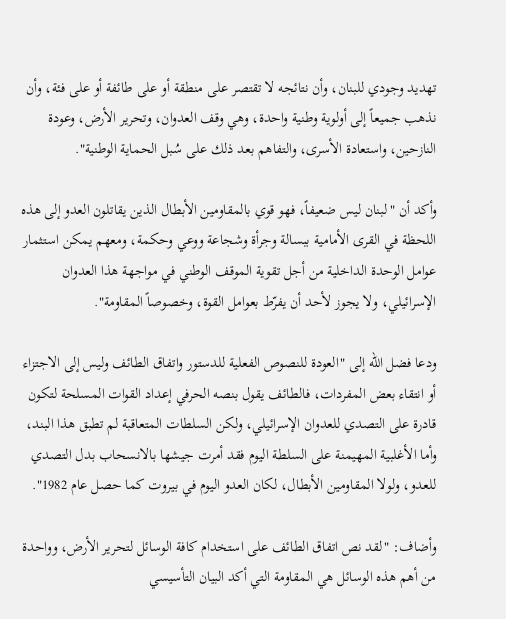تهديد وجودي للبنان، وأن نتائجه لا تقتصر على منطقة أو على طائفة أو على فئة، وأن نذهب جميعاً إلى أولوية وطنية واحدة، وهي وقف العدوان، وتحرير الأرض، وعودة النازحين، واستعادة الأسرى، والتفاهم بعد ذلك على سُبل الحماية الوطنية".

وأكد أن "لبنان ليس ضعيفاً، فهو قوي بالمقاومين الأبطال الذين يقاتلون العدو إلى هذه اللحظة في القرى الأمامية ببسالة وجرأة وشجاعة ووعي وحكمة، ومعهم يمكن استثمار عوامل الوحدة الداخلية من أجل تقوية الموقف الوطني في مواجهة هذا العدوان الإسرائيلي، ولا يجوز لأحد أن يفرّط بعوامل القوة، وخصوصاً المقاومة".

ودعا فضل الله إلى "العودة للنصوص الفعلية للدستور واتفاق الطائف وليس إلى الاجتزاء أو انتقاء بعض المفردات، فالطائف يقول بنصه الحرفي إعداد القوات المسلحة لتكون قادرة على التصدي للعدوان الإسرائيلي، ولكن السلطات المتعاقبة لم تطبق هذا البند، وأما الأغلبية المهيمنة على السلطة اليوم فقد أمرت جيشها بالانسحاب بدل التصدي للعدو، ولولا المقاومين الأبطال، لكان العدو اليوم في بيروت كما حصل عام 1982".

وأضاف: "لقد نص اتفاق الطائف على استخدام كافة الوسائل لتحرير الأرض، وواحدة من أهم هذه الوسائل هي المقاومة التي أكد البيان التأسيسي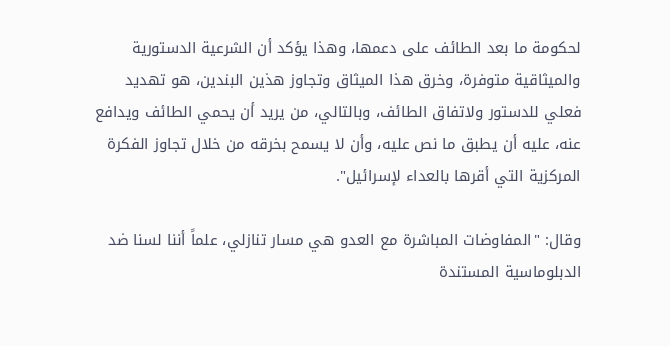لحكومة ما بعد الطائف على دعمها، وهذا يؤكد أن الشرعية الدستورية والميثاقية متوفرة، وخرق هذا الميثاق وتجاوز هذين البندين، هو تهديد فعلي للدستور ولاتفاق الطائف، وبالتالي، من يريد أن يحمي الطائف ويدافع عنه، عليه أن يطبق ما نص عليه، وأن لا يسمح بخرقه من خلال تجاوز الفكرة المركزية التي أقرها بالعداء لإسرائيل".

وقال: "المفاوضات المباشرة مع العدو هي مسار تنازلي، علماً أننا لسنا ضد الدبلوماسية المستندة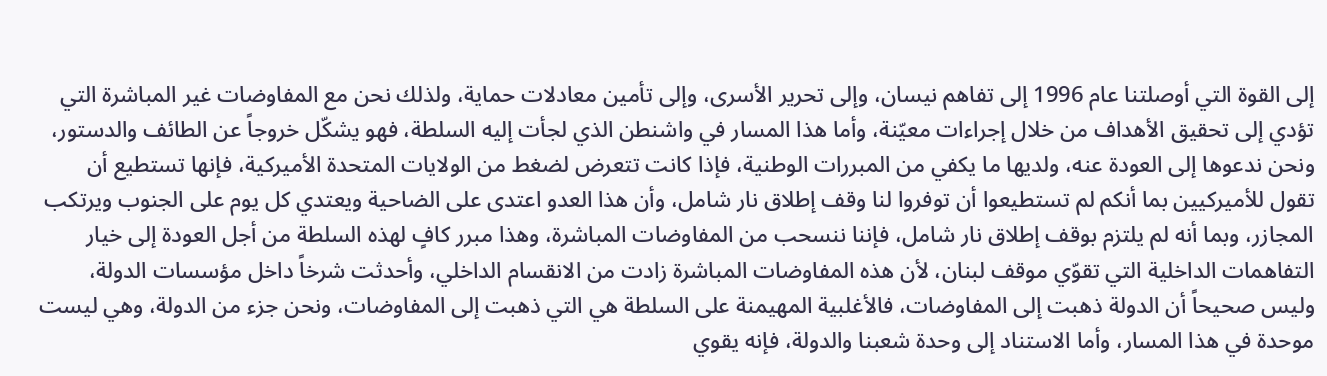إلى القوة التي أوصلتنا عام 1996 إلى تفاهم نيسان، وإلى تحرير الأسرى، وإلى تأمين معادلات حماية، ولذلك نحن مع المفاوضات غير المباشرة التي تؤدي إلى تحقيق الأهداف من خلال إجراءات معيّنة، وأما هذا المسار في واشنطن الذي لجأت إليه السلطة، فهو يشكّل خروجاً عن الطائف والدستور، ونحن ندعوها إلى العودة عنه، ولديها ما يكفي من المبررات الوطنية، فإذا كانت تتعرض لضغط من الولايات المتحدة الأميركية، فإنها تستطيع أن تقول للأميركيين بما أنكم لم تستطيعوا أن توفروا لنا وقف إطلاق نار شامل، وأن هذا العدو اعتدى على الضاحية ويعتدي كل يوم على الجنوب ويرتكب المجازر، وبما أنه لم يلتزم بوقف إطلاق نار شامل، فإننا ننسحب من المفاوضات المباشرة، وهذا مبرر كافٍ لهذه السلطة من أجل العودة إلى خيار التفاهمات الداخلية التي تقوّي موقف لبنان، لأن هذه المفاوضات المباشرة زادت من الانقسام الداخلي، وأحدثت شرخاً داخل مؤسسات الدولة، وليس صحيحاً أن الدولة ذهبت إلى المفاوضات، فالأغلبية المهيمنة على السلطة هي التي ذهبت إلى المفاوضات، ونحن جزء من الدولة، وهي ليست موحدة في هذا المسار، وأما الاستناد إلى وحدة شعبنا والدولة، فإنه يقوي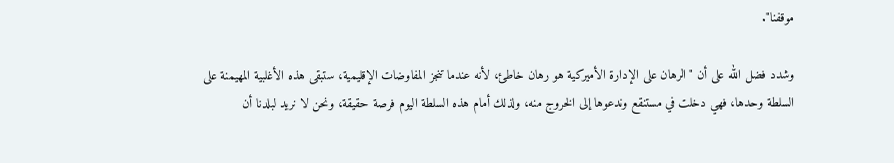موقفنا".

وشدد فضل الله على أن "الرهان على الإدارة الأميركية هو رهان خاطئ، لأنه عندما تنجز المفاوضات الإقليمية، ستبقى هذه الأغلبية المهيمنة على السلطة وحدها، فهي دخلت في مستنقع وندعوها إلى الخروج منه، ولذلك أمام هذه السلطة اليوم فرصة حقيقة، ونحن لا نريد لبلدنا أن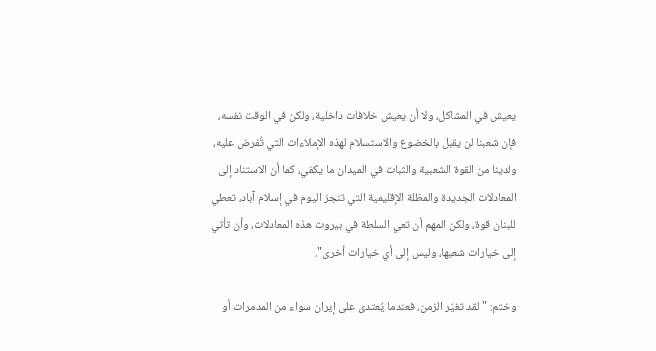يعيش في المشاكل، ولا أن يعيش خلافات داخلية، ولكن في الوقت نفسه، فإن شعبنا لن يقبل بالخضوع والاستسلام لهذه الإملاءات التي تُفرض عليه، ولدينا من القوة الشعبية والثبات في الميدان ما يكفي، كما أن الاستناد إلى المعادلات الجديدة والمظلة الإقليمية التي تنجز اليوم في إسلام آباد، تعطي للبنان قوة، ولكن المهم أن تعي السلطة في بيروت هذه المعادلات، وأن تأتي إلى خيارات شعبها، وليس إلى أي خيارات أخرى".

وختم: "لقد تغيّر الزمن، فعندما يُعتدى على إيران سواء من المدمرات أو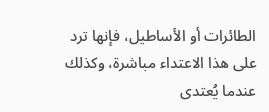الطائرات أو الأساطيل، فإنها ترد على هذا الاعتداء مباشرة، وكذلك عندما يُعتدى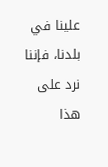علينا في بلدنا، فإننا نرد على هذا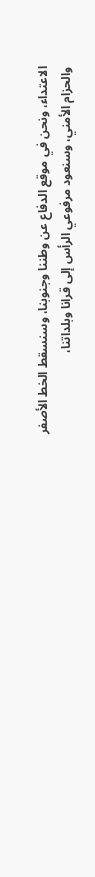الاعتداء، ونحن في موقع الدفاع عن وطننا وجنوبنا، وسنسقط الخط الأصفر والحزام الأمني، وسنعود مرفوعي الرأس إلى قرانا وبلداتنا،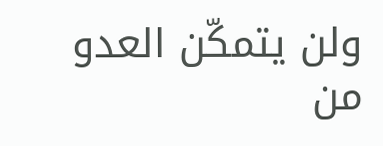ولن يتمكّن العدو من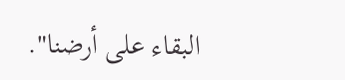البقاء على أرضنا".